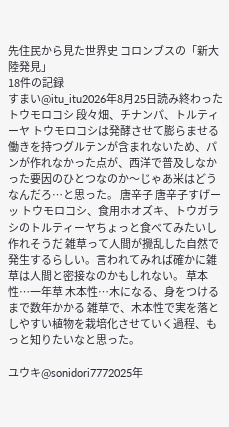先住民から見た世界史 コロンブスの「新大陸発見」
18件の記録
すまい@itu_itu2026年8月25日読み終わったトウモロコシ 段々畑、チナンパ、トルティーヤ トウモロコシは発酵させて膨らませる働きを持つグルテンが含まれないため、パンが作れなかった点が、西洋で普及しなかった要因のひとつなのか〜じゃあ米はどうなんだろ…と思った。 唐辛子 唐辛子すげーッ トウモロコシ、食用ホオズキ、トウガラシのトルティーヤちょっと食べてみたいし作れそうだ 雑草って人間が攪乱した自然で発生するらしい。言われてみれば確かに雑草は人間と密接なのかもしれない。 草本性…一年草 木本性…木になる、身をつけるまで数年かかる 雑草で、木本性で実を落としやすい植物を栽培化させていく過程、もっと知りたいなと思った。

ユウキ@sonidori7772025年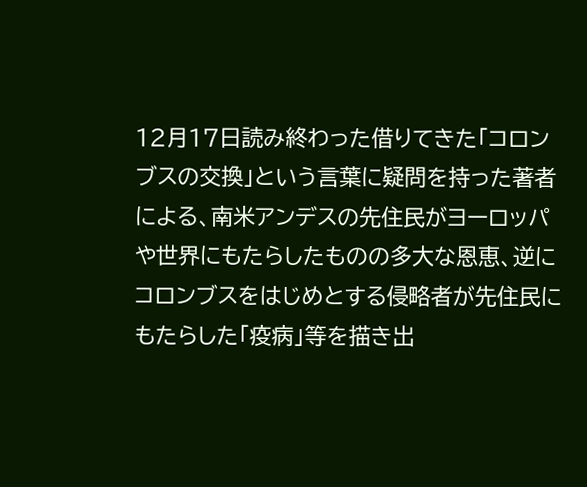12月17日読み終わった借りてきた「コロンブスの交換」という言葉に疑問を持った著者による、南米アンデスの先住民がヨーロッパや世界にもたらしたものの多大な恩恵、逆にコロンブスをはじめとする侵略者が先住民にもたらした「疫病」等を描き出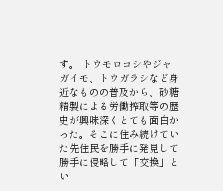す。 トウモロコシやジャガイモ、トウガラシなど身近なものの普及から、砂糖精製による労働搾取等の歴史が興味深くとても面白かった。そこに住み続けていた先住民を勝手に発見して勝手に侵略して「交換」とい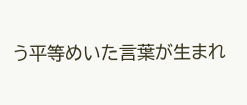う平等めいた言葉が生まれ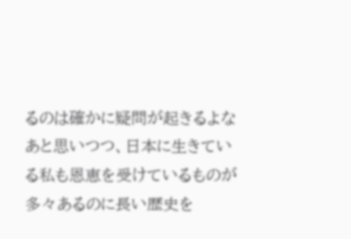るのは確かに疑問が起きるよなあと思いつつ、日本に生きている私も恩恵を受けているものが多々あるのに長い歴史を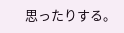思ったりする。